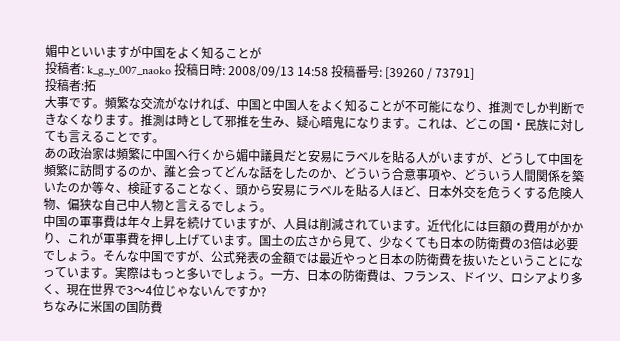媚中といいますが中国をよく知ることが
投稿者: k_g_y_007_naoko 投稿日時: 2008/09/13 14:58 投稿番号: [39260 / 73791]
投稿者:拓
大事です。頻繁な交流がなければ、中国と中国人をよく知ることが不可能になり、推測でしか判断できなくなります。推測は時として邪推を生み、疑心暗鬼になります。これは、どこの国・民族に対しても言えることです。
あの政治家は頻繁に中国へ行くから媚中議員だと安易にラベルを貼る人がいますが、どうして中国を頻繁に訪問するのか、誰と会ってどんな話をしたのか、どういう合意事項や、どういう人間関係を築いたのか等々、検証することなく、頭から安易にラベルを貼る人ほど、日本外交を危うくする危険人物、偏狭な自己中人物と言えるでしょう。
中国の軍事費は年々上昇を続けていますが、人員は削減されています。近代化には巨額の費用がかかり、これが軍事費を押し上げています。国土の広さから見て、少なくても日本の防衛費の3倍は必要でしょう。そんな中国ですが、公式発表の金額では最近やっと日本の防衛費を抜いたということになっています。実際はもっと多いでしょう。一方、日本の防衛費は、フランス、ドイツ、ロシアより多く、現在世界で3〜4位じゃないんですか?
ちなみに米国の国防費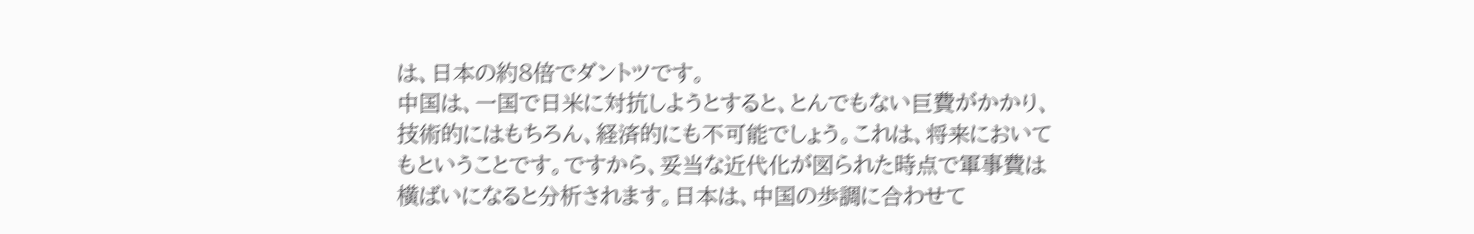は、日本の約8倍でダントツです。
中国は、一国で日米に対抗しようとすると、とんでもない巨費がかかり、技術的にはもちろん、経済的にも不可能でしょう。これは、将来においてもということです。ですから、妥当な近代化が図られた時点で軍事費は横ばいになると分析されます。日本は、中国の歩調に合わせて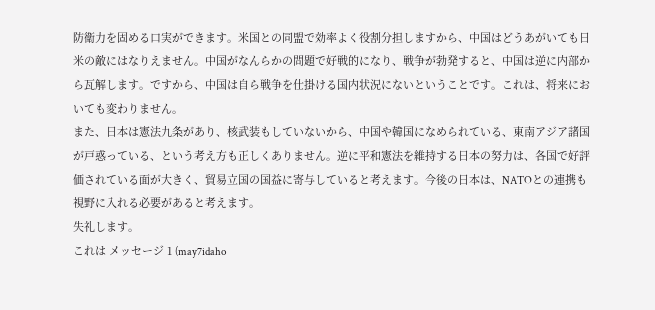防衛力を固める口実ができます。米国との同盟で効率よく役割分担しますから、中国はどうあがいても日米の敵にはなりえません。中国がなんらかの問題で好戦的になり、戦争が勃発すると、中国は逆に内部から瓦解します。ですから、中国は自ら戦争を仕掛ける国内状況にないということです。これは、将来においても変わりません。
また、日本は憲法九条があり、核武装もしていないから、中国や韓国になめられている、東南アジア諸国が戸惑っている、という考え方も正しくありません。逆に平和憲法を維持する日本の努力は、各国で好評価されている面が大きく、貿易立国の国益に寄与していると考えます。今後の日本は、NATOとの連携も視野に入れる必要があると考えます。
失礼します。
これは メッセージ 1 (may7idaho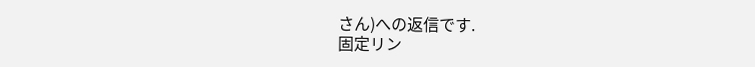さん)への返信です.
固定リン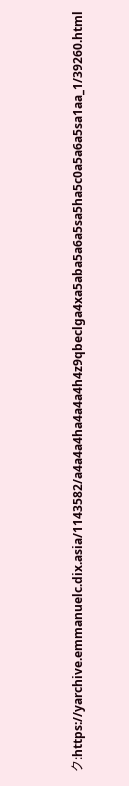ク:https://yarchive.emmanuelc.dix.asia/1143582/a4a4a4ha4a4a4h4z9qbeclga4xa5aba5a6a5sa5ha5c0a5a6a5sa1aa_1/39260.html